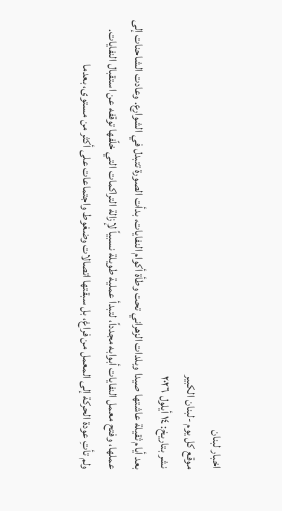اخبار لبنان
موقع كل يوم -لبنان الكبير
نشر بتاريخ: ١٤ أيلول ٢٠٢٦
بعد أيام ثقيلة عاشتها صيدا وبلدات الزهراني تحت وطأة أكوام النفايات، بدأت الصورة تتبدل في الشوارع. وعادت الشاحنات إلى عملها، وفتح معمل النفايات أبوابه مجدداً، لتبدأ عملية طويلة نسبياً لإزالة التراكمات التي خلّفها توقفه عن استقبال النفايات.
ولم تأتِ عودة الحركة إلى المعمل من فراغ، بل سبقتها اتصالات وضغوط واجتماعات على أكثر من مستوى، بعدما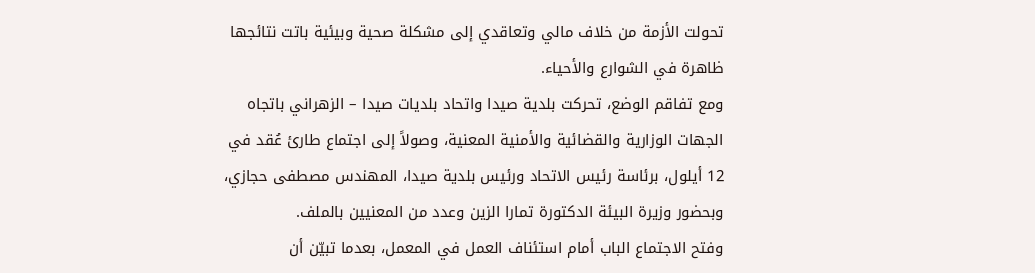تحولت الأزمة من خلاف مالي وتعاقدي إلى مشكلة صحية وبيئية باتت نتائجها ظاهرة في الشوارع والأحياء.
ومع تفاقم الوضع، تحركت بلدية صيدا واتحاد بلديات صيدا – الزهراني باتجاه الجهات الوزارية والقضائية والأمنية المعنية، وصولاً إلى اجتماع طارئ عُقد في 12 أيلول، برئاسة رئيس الاتحاد ورئيس بلدية صيدا، المهندس مصطفى حجازي، وبحضور وزيرة البيئة الدكتورة تمارا الزين وعدد من المعنيين بالملف.
وفتح الاجتماع الباب أمام استئناف العمل في المعمل، بعدما تبيّن أن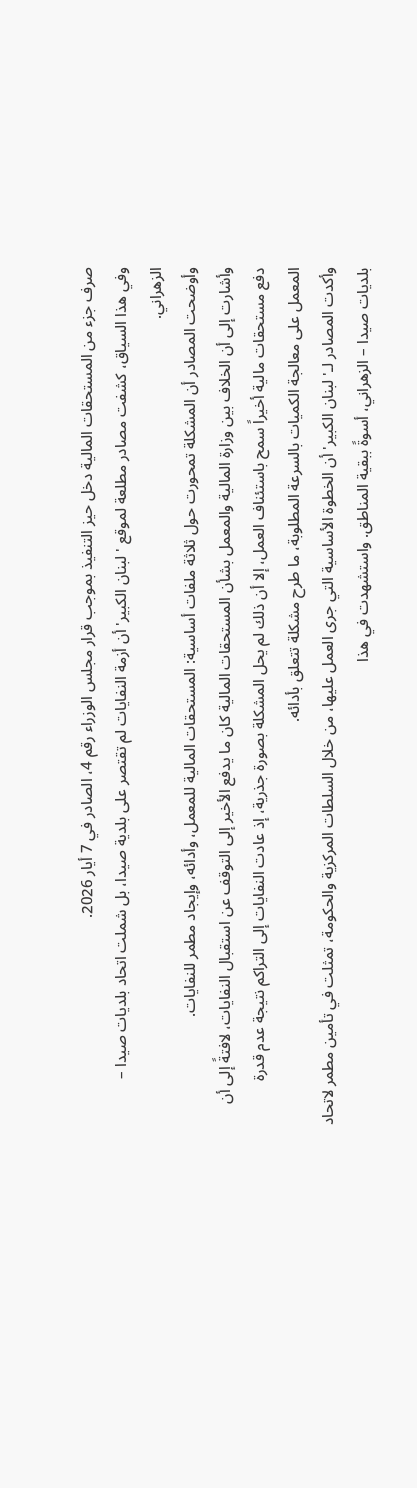صرف جزء من المستحقات المالية دخل حيز التنفيذ بموجب قرار مجلس الوزراء رقم 4، الصادر في 7 أيار 2026.
وفي هذا السياق، كشفت مصادر مطلعة لموقع 'لبنان الكبير' أن أزمة النفايات لم تقتصر على بلدية صيدا، بل شملت اتحاد بلديات صيدا – الزهراني.
وأوضحت المصادر أن المشكلة تمحورت حول ثلاثة ملفات أساسية: المستحقات المالية للمعمل، وأدائه، وإيجاد مطمر للنفايات.
وأشارت إلى أن الخلاف بين وزارة المالية والمعمل بشأن المستحقات المالية كان ما يدفع الأخير إلى التوقف عن استقبال النفايات، لافتةً إلى أن دفع مستحقات مالية أخيراً سمح باستئناف العمل، إلا أن ذلك لم يحل المشكلة بصورة جذرية، إذ عادت النفايات إلى التراكم نتيجة عدم قدرة المعمل على معالجة الكميات بالسرعة المطلوبة، ما طرح مشكلة تتعلق بأدائه.
وأكدت المصادر لـ'لبنان الكبير' أن الخطوة الأساسية التي جرى العمل عليها، من خلال السلطات المركزية والحكومة، تمثلت في تأمين مطمر لاتحاد بلديات صيدا – الزهراني، أسوةً ببقية المناطق. واستشهدت في هذا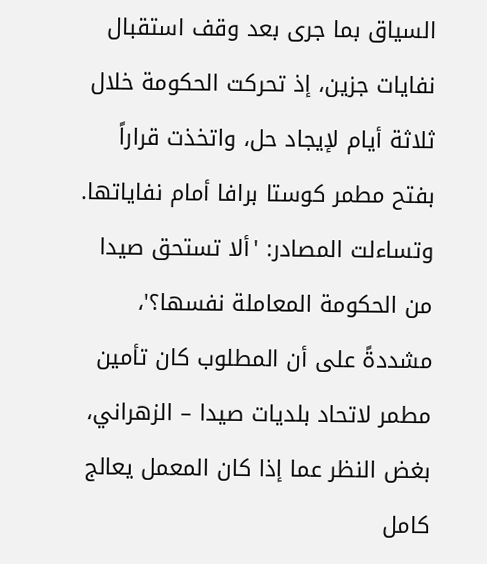السياق بما جرى بعد وقف استقبال نفايات جزين، إذ تحركت الحكومة خلال ثلاثة أيام لإيجاد حل، واتخذت قراراً بفتح مطمر كوستا برافا أمام نفاياتها.
وتساءلت المصادر: 'ألا تستحق صيدا من الحكومة المعاملة نفسها؟'، مشددةً على أن المطلوب كان تأمين مطمر لاتحاد بلديات صيدا – الزهراني، بغض النظر عما إذا كان المعمل يعالج كامل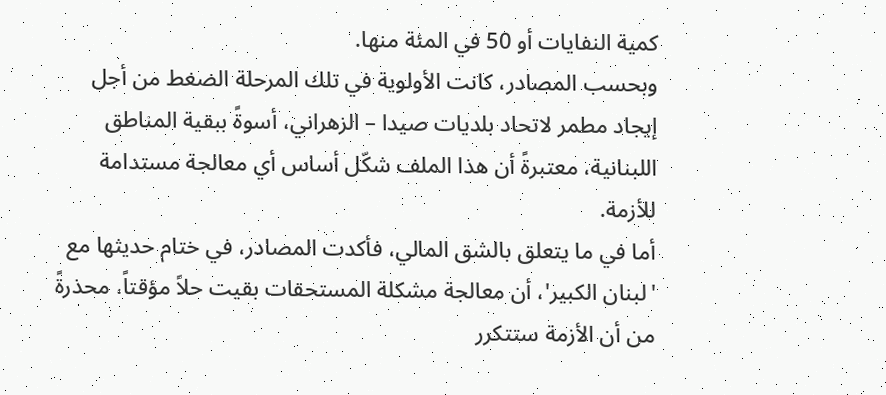كمية النفايات أو 50 في المئة منها.
وبحسب المصادر، كانت الأولوية في تلك المرحلة الضغط من أجل إيجاد مطمر لاتحاد بلديات صيدا – الزهراني، أسوةً ببقية المناطق اللبنانية، معتبرةً أن هذا الملف شكّل أساس أي معالجة مستدامة للأزمة.
أما في ما يتعلق بالشق المالي، فأكدت المصادر، في ختام حديثها مع 'لبنان الكبير'، أن معالجة مشكلة المستحقات بقيت حلاً مؤقتاً، محذرةً من أن الأزمة ستتكرر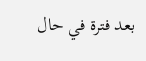بعد فترة في حال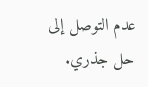عدم التوصل إلى حل جذري.